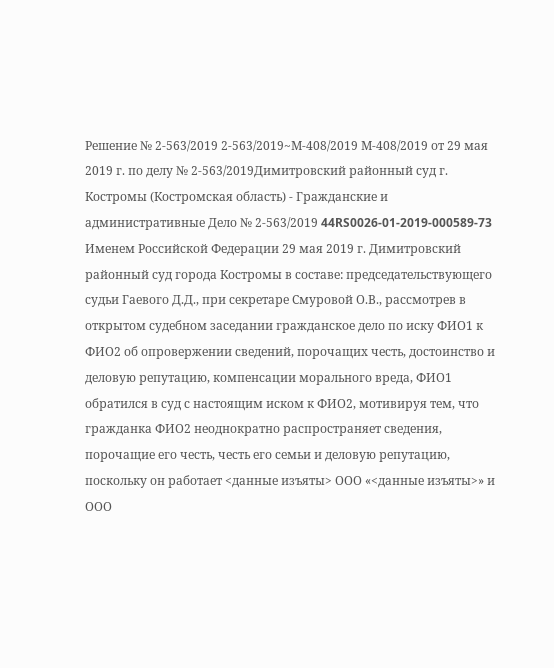Решение № 2-563/2019 2-563/2019~М-408/2019 М-408/2019 от 29 мая 2019 г. по делу № 2-563/2019Димитровский районный суд г. Костромы (Костромская область) - Гражданские и административные Дело № 2-563/2019 44RS0026-01-2019-000589-73 Именем Российской Федерации 29 мая 2019 г. Димитровский районный суд города Костромы в составе: председательствующего судьи Гаевого Д.Д., при секретаре Смуровой О.В., рассмотрев в открытом судебном заседании гражданское дело по иску ФИО1 к ФИО2 об опровержении сведений, порочащих честь, достоинство и деловую репутацию, компенсации морального вреда, ФИО1 обратился в суд с настоящим иском к ФИО2, мотивируя тем, что гражданка ФИО2 неоднократно распространяет сведения, порочащие его честь, честь его семьи и деловую репутацию, поскольку он работает <данные изъяты> ООО «<данные изъяты>» и ООО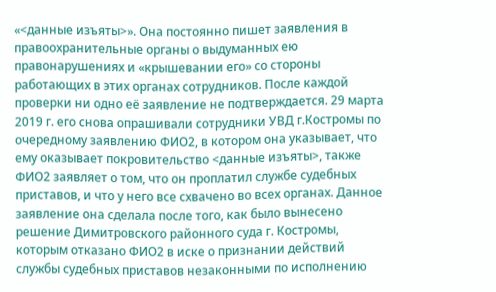«<данные изъяты>». Она постоянно пишет заявления в правоохранительные органы о выдуманных ею правонарушениях и «крышевании его» со стороны работающих в этих органах сотрудников. После каждой проверки ни одно её заявление не подтверждается. 29 марта 2019 г. его снова опрашивали сотрудники УВД г.Костромы по очередному заявлению ФИО2, в котором она указывает, что ему оказывает покровительство <данные изъяты>, также ФИО2 заявляет о том, что он проплатил службе судебных приставов, и что у него все схвачено во всех органах. Данное заявление она сделала после того, как было вынесено решение Димитровского районного суда г. Костромы, которым отказано ФИО2 в иске о признании действий службы судебных приставов незаконными по исполнению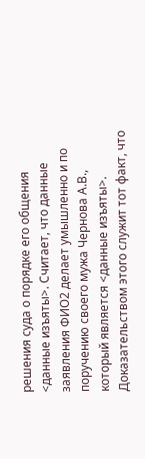решения суда о порядке его общения <данные изъяты>. Считает, что данные заявления ФИО2 делает умышленно и по поручению своего мужа Чернова А.В., который является <данные изъяты>. Доказательством этого служит тот факт, что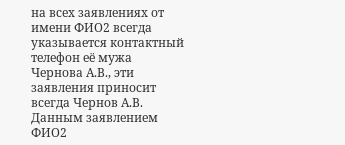на всех заявлениях от имени ФИО2 всегда указывается контактный телефон её мужа Чернова А.В., эти заявления приносит всегда Чернов А.В. Данным заявлением ФИО2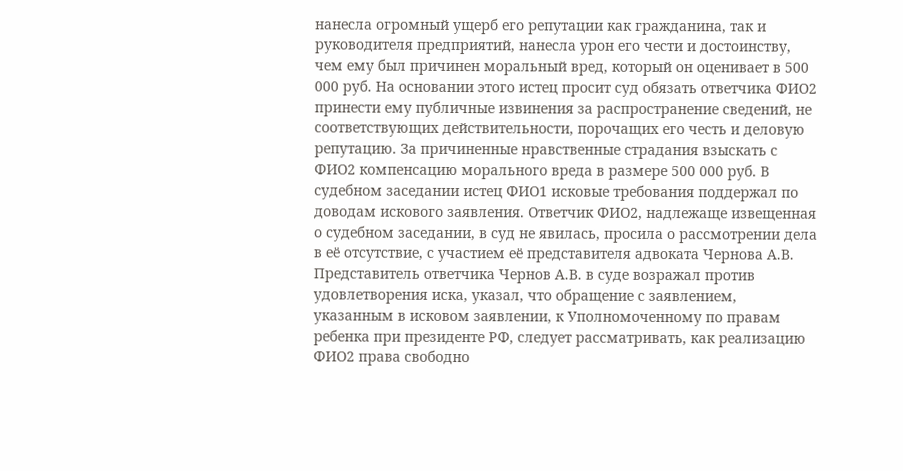нанесла огромный ущерб его репутации как гражданина, так и руководителя предприятий, нанесла урон его чести и достоинству, чем ему был причинен моральный вред, который он оценивает в 500 000 руб. На основании этого истец просит суд обязать ответчика ФИО2 принести ему публичные извинения за распространение сведений, не соответствующих действительности, порочащих его честь и деловую репутацию. За причиненные нравственные страдания взыскать с ФИО2 компенсацию морального вреда в размере 500 000 руб. В судебном заседании истец ФИО1 исковые требования поддержал по доводам искового заявления. Ответчик ФИО2, надлежаще извещенная о судебном заседании, в суд не явилась, просила о рассмотрении дела в её отсутствие, с участием её представителя адвоката Чернова А.В. Представитель ответчика Чернов А.В. в суде возражал против удовлетворения иска, указал, что обращение с заявлением, указанным в исковом заявлении, к Уполномоченному по правам ребенка при президенте РФ, следует рассматривать, как реализацию ФИО2 права свободно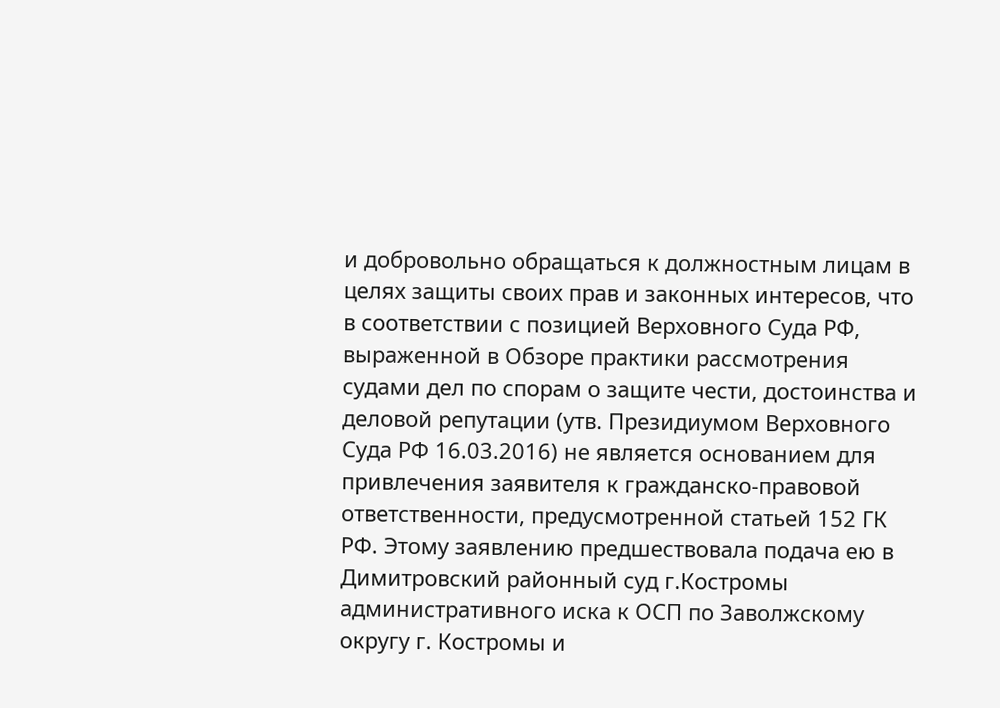и добровольно обращаться к должностным лицам в целях защиты своих прав и законных интересов, что в соответствии с позицией Верховного Суда РФ, выраженной в Обзоре практики рассмотрения судами дел по спорам о защите чести, достоинства и деловой репутации (утв. Президиумом Верховного Суда РФ 16.03.2016) не является основанием для привлечения заявителя к гражданско-правовой ответственности, предусмотренной статьей 152 ГК РФ. Этому заявлению предшествовала подача ею в Димитровский районный суд г.Костромы административного иска к ОСП по Заволжскому округу г. Костромы и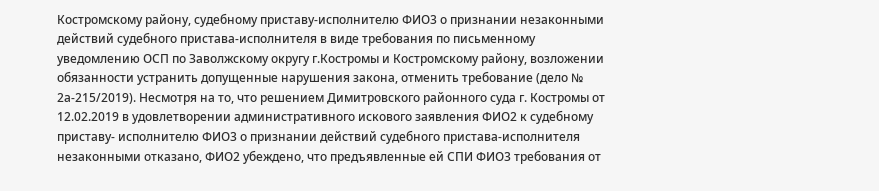Костромскому району, судебному приставу-исполнителю ФИО3 о признании незаконными действий судебного пристава-исполнителя в виде требования по письменному уведомлению ОСП по Заволжскому округу г.Костромы и Костромскому району, возложении обязанности устранить допущенные нарушения закона, отменить требование (дело № 2а-215/2019). Несмотря на то, что решением Димитровского районного суда г. Костромы от 12.02.2019 в удовлетворении административного искового заявления ФИО2 к судебному приставу- исполнителю ФИО3 о признании действий судебного пристава-исполнителя незаконными отказано, ФИО2 убеждено, что предъявленные ей СПИ ФИО3 требования от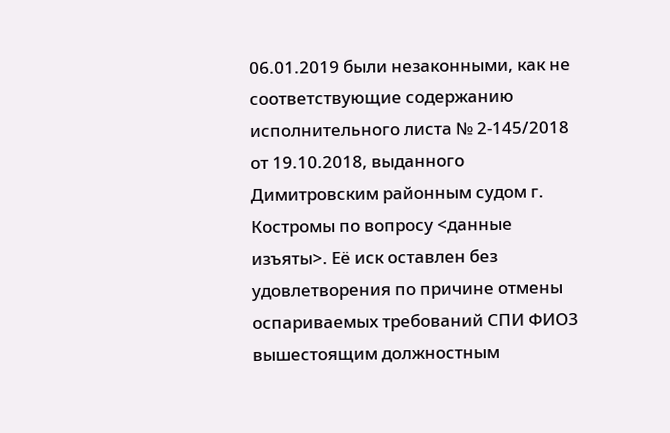06.01.2019 были незаконными, как не соответствующие содержанию исполнительного листа № 2-145/2018 от 19.10.2018, выданного Димитровским районным судом г. Костромы по вопросу <данные изъяты>. Её иск оставлен без удовлетворения по причине отмены оспариваемых требований СПИ ФИО3 вышестоящим должностным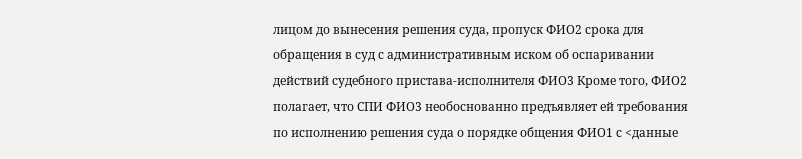лицом до вынесения решения суда, пропуск ФИО2 срока для обращения в суд с административным иском об оспаривании действий судебного пристава-исполнителя ФИО3 Кроме того, ФИО2 полагает, что СПИ ФИО3 необоснованно предъявляет ей требования по исполнению решения суда о порядке общения ФИО1 с <данные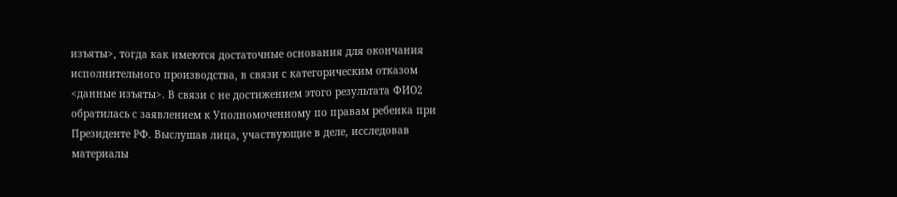изъяты>, тогда как имеются достаточные основания для окончания исполнительного производства, в связи с категорическим отказом <данные изъяты>. В связи с не достижением этого результата ФИО2 обратилась с заявлением к Уполномоченному по правам ребенка при Президенте РФ. Выслушав лица, участвующие в деле, исследовав материалы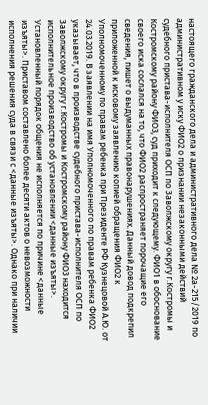настоящего гражданского дела и административного дела № 2а-215/2019 по административном у иску ФИО2 о признании незаконными действий судебного пристава-исполнителя ОСП по Заволжскому округу г.Костромы и Костромскому району ФИО3, суд приходит к следующему. ФИО1 в обоснование своего иска сослался на то, что ФИО2 распространяет порочащие его сведения, пишет о выдуманных правонарушениях. Данный довод подкрепил приложенной к исковому заявлению копией обращения ФИО2 к Уполномоченному по правам ребенка при Президенте РФ Кузнецовой А.Ю. от 24.03.2019. В заявлении на имя Уполномоченного по правам ребенка ФИО2 указывает, что в производстве судебного пристава-исполнителя ОСП по Заволжскому округу г.Костромы и Костромскому району ФИО3 находится исполнительное производство об установлении <данные изъяты>. Установленный порядок общения не исполняется по причине <данные изъяты>. Приставом составлено более десяти актов о невозможности исполнения решения суда в связи с <данные изъяты>. Однако при наличии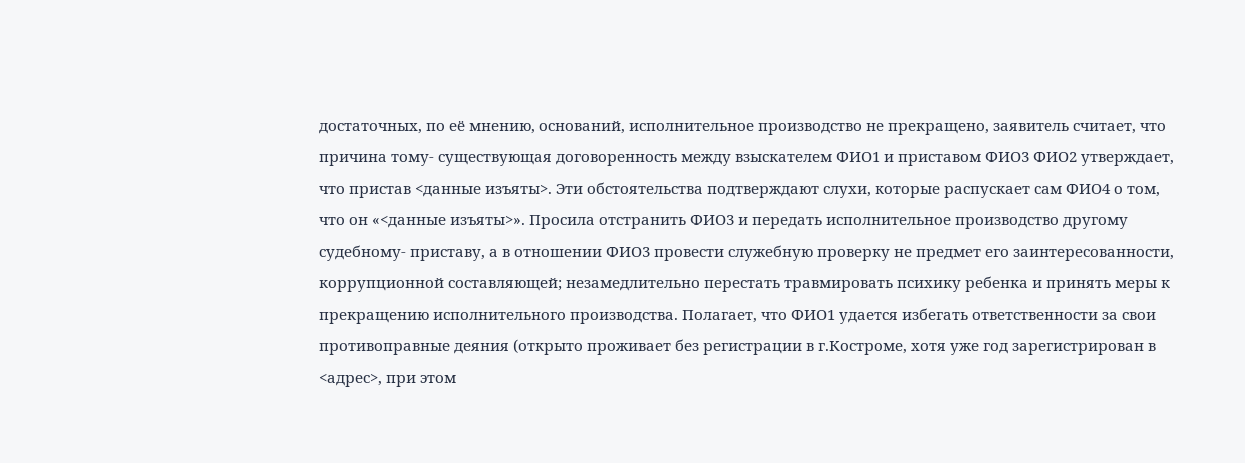достаточных, по её мнению, оснований, исполнительное производство не прекращено, заявитель считает, что причина тому- существующая договоренность между взыскателем ФИО1 и приставом ФИО3 ФИО2 утверждает, что пристав <данные изъяты>. Эти обстоятельства подтверждают слухи, которые распускает сам ФИО4 о том, что он «<данные изъяты>». Просила отстранить ФИО3 и передать исполнительное производство другому судебному- приставу, а в отношении ФИО3 провести служебную проверку не предмет его заинтересованности, коррупционной составляющей; незамедлительно перестать травмировать психику ребенка и принять меры к прекращению исполнительного производства. Полагает, что ФИО1 удается избегать ответственности за свои противоправные деяния (открыто проживает без регистрации в г.Костроме, хотя уже год зарегистрирован в <адрес>, при этом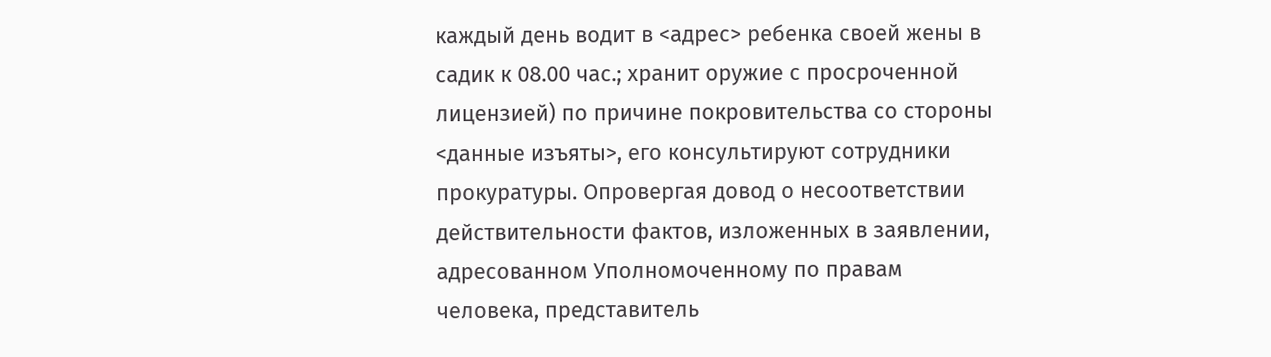каждый день водит в <адрес> ребенка своей жены в садик к 08.00 час.; хранит оружие с просроченной лицензией) по причине покровительства со стороны <данные изъяты>, его консультируют сотрудники прокуратуры. Опровергая довод о несоответствии действительности фактов, изложенных в заявлении, адресованном Уполномоченному по правам человека, представитель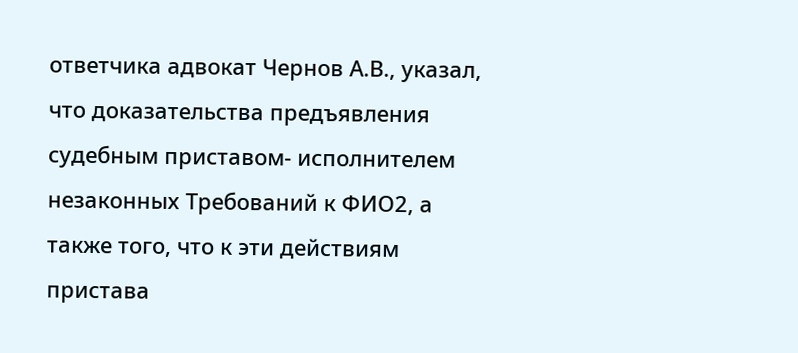ответчика адвокат Чернов А.В., указал, что доказательства предъявления судебным приставом- исполнителем незаконных Требований к ФИО2, а также того, что к эти действиям пристава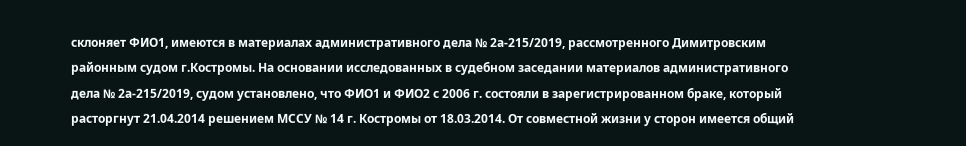склоняет ФИО1, имеются в материалах административного дела № 2а-215/2019, рассмотренного Димитровским районным судом г.Костромы. На основании исследованных в судебном заседании материалов административного дела № 2а-215/2019, судом установлено, что ФИО1 и ФИО2 с 2006 г. состояли в зарегистрированном браке, который расторгнут 21.04.2014 решением МССУ № 14 г. Костромы от 18.03.2014. От совместной жизни у сторон имеется общий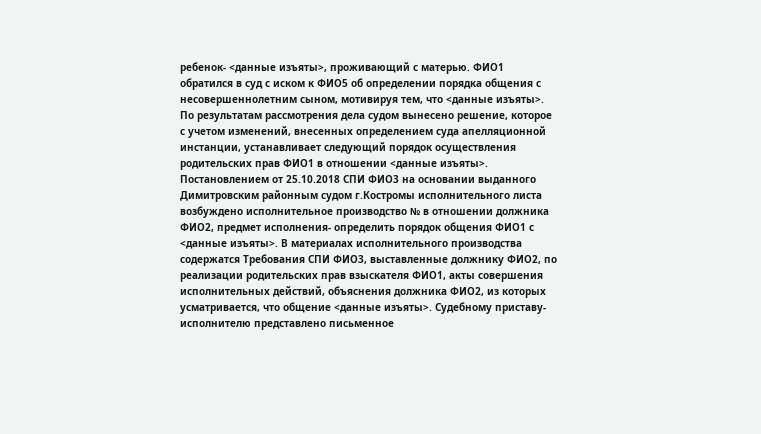ребенок- <данные изъяты>, проживающий с матерью. ФИО1 обратился в суд с иском к ФИО5 об определении порядка общения с несовершеннолетним сыном, мотивируя тем, что <данные изъяты>. По результатам рассмотрения дела судом вынесено решение, которое с учетом изменений, внесенных определением суда апелляционной инстанции, устанавливает следующий порядок осуществления родительских прав ФИО1 в отношении <данные изъяты>. Постановлением от 25.10.2018 СПИ ФИО3 на основании выданного Димитровским районным судом г.Костромы исполнительного листа возбуждено исполнительное производство № в отношении должника ФИО2, предмет исполнения- определить порядок общения ФИО1 с <данные изъяты>. В материалах исполнительного производства содержатся Требования СПИ ФИО3, выставленные должнику ФИО2, по реализации родительских прав взыскателя ФИО1, акты совершения исполнительных действий, объяснения должника ФИО2, из которых усматривается, что общение <данные изъяты>. Судебному приставу-исполнителю представлено письменное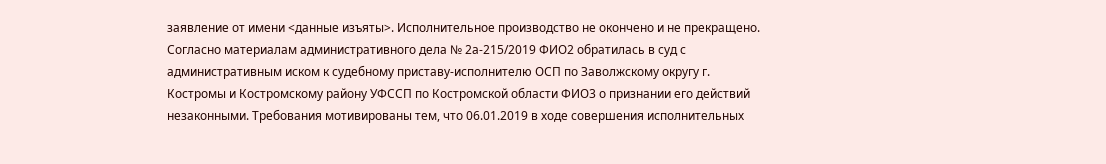заявление от имени <данные изъяты>. Исполнительное производство не окончено и не прекращено. Согласно материалам административного дела № 2а-215/2019 ФИО2 обратилась в суд с административным иском к судебному приставу-исполнителю ОСП по Заволжскому округу г. Костромы и Костромскому району УФССП по Костромской области ФИО3 о признании его действий незаконными. Требования мотивированы тем, что 06.01.2019 в ходе совершения исполнительных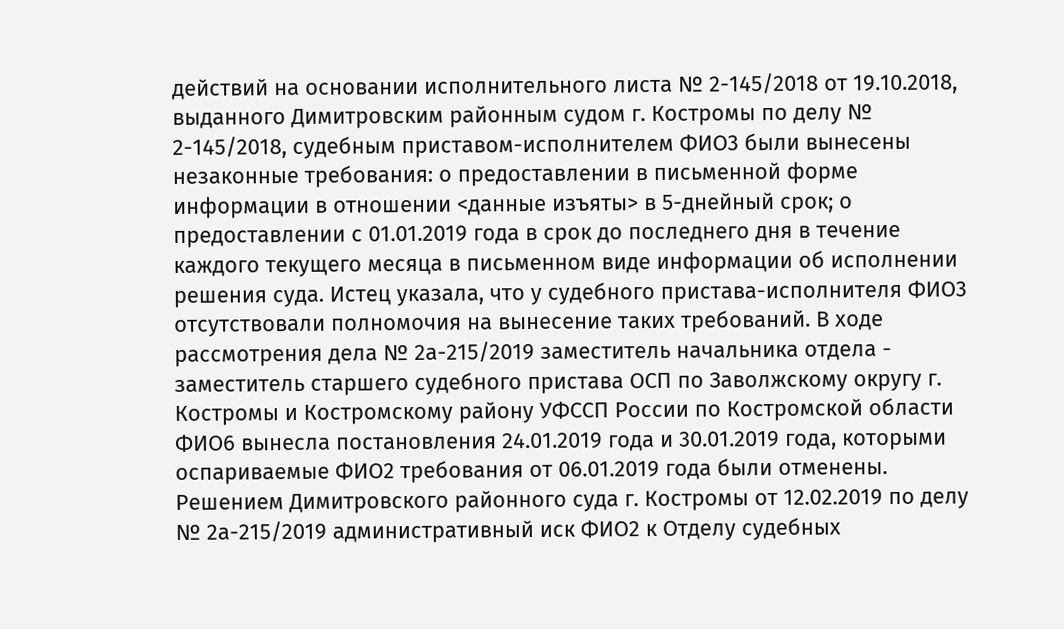действий на основании исполнительного листа № 2-145/2018 от 19.10.2018, выданного Димитровским районным судом г. Костромы по делу № 2-145/2018, судебным приставом-исполнителем ФИО3 были вынесены незаконные требования: о предоставлении в письменной форме информации в отношении <данные изъяты> в 5-днейный срок; о предоставлении с 01.01.2019 года в срок до последнего дня в течение каждого текущего месяца в письменном виде информации об исполнении решения суда. Истец указала, что у судебного пристава-исполнителя ФИО3 отсутствовали полномочия на вынесение таких требований. В ходе рассмотрения дела № 2а-215/2019 заместитель начальника отдела - заместитель старшего судебного пристава ОСП по Заволжскому округу г. Костромы и Костромскому району УФССП России по Костромской области ФИО6 вынесла постановления 24.01.2019 года и 30.01.2019 года, которыми оспариваемые ФИО2 требования от 06.01.2019 года были отменены. Решением Димитровского районного суда г. Костромы от 12.02.2019 по делу № 2а-215/2019 административный иск ФИО2 к Отделу судебных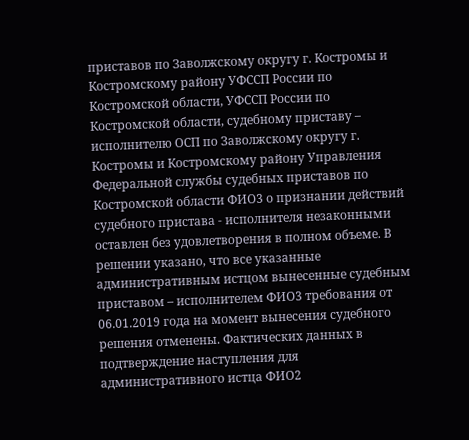приставов по Заволжскому округу г. Костромы и Костромскому району УФССП России по Костромской области, УФССП России по Костромской области, судебному приставу – исполнителю ОСП по Заволжскому округу г. Костромы и Костромскому району Управления Федеральной службы судебных приставов по Костромской области ФИО3 о признании действий судебного пристава - исполнителя незаконными оставлен без удовлетворения в полном объеме. В решении указано, что все указанные административным истцом вынесенные судебным приставом – исполнителем ФИО3 требования от 06.01.2019 года на момент вынесения судебного решения отменены. Фактических данных в подтверждение наступления для административного истца ФИО2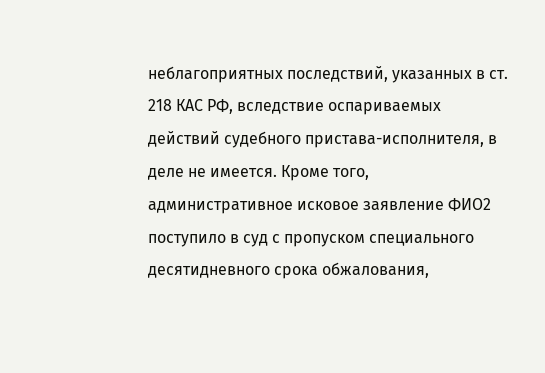неблагоприятных последствий, указанных в ст. 218 КАС РФ, вследствие оспариваемых действий судебного пристава-исполнителя, в деле не имеется. Кроме того, административное исковое заявление ФИО2 поступило в суд с пропуском специального десятидневного срока обжалования,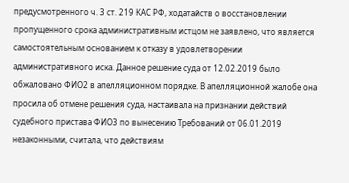предусмотренного ч. 3 ст. 219 КАС РФ, ходатайств о восстановлении пропущенного срока административным истцом не заявлено, что является самостоятельным основанием к отказу в удовлетворении административного иска. Данное решение суда от 12.02.2019 было обжаловано ФИО2 в апелляционном порядке. В апелляционной жалобе она просила об отмене решения суда, настаивала на признании действий судебного пристава ФИО3 по вынесению Требований от 06.01.2019 незаконными, считала, что действиям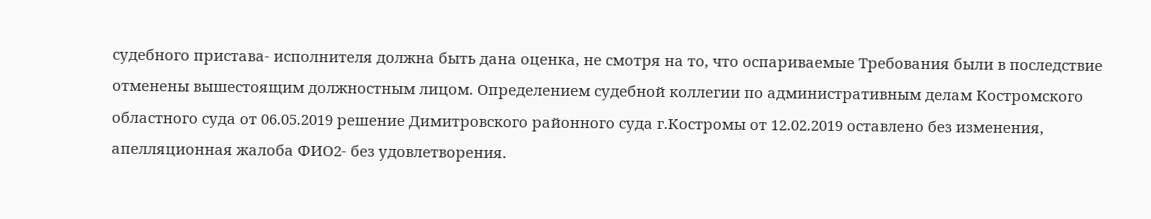судебного пристава- исполнителя должна быть дана оценка, не смотря на то, что оспариваемые Требования были в последствие отменены вышестоящим должностным лицом. Определением судебной коллегии по административным делам Костромского областного суда от 06.05.2019 решение Димитровского районного суда г.Костромы от 12.02.2019 оставлено без изменения, апелляционная жалоба ФИО2- без удовлетворения.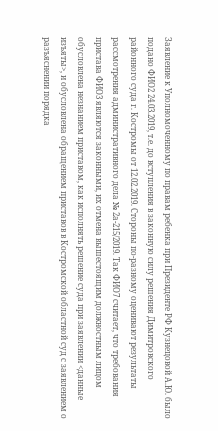Заявление к Уполномоченному по правам ребенка при Президенте РФ Кузнецовой А.Ю. было подано ФИО2 24.03.2019, т.е. до вступления в законную силу решения Димитровского районного суда г. Костромы от 12.02.2019. Стороны по-разному оценивают результаты рассмотрения административного дела № 2а-215/2019. Так ФИО7 считает, что требования пристава ФИО3 являются законными, их отмена вышестоящим должностным лицом обусловлена незнанием приставом, как исполнять решение суда при заявлении <данные изъяты>, и обусловлена обращением приставов в Костромской областной суд с заявлением о разъяснении порядка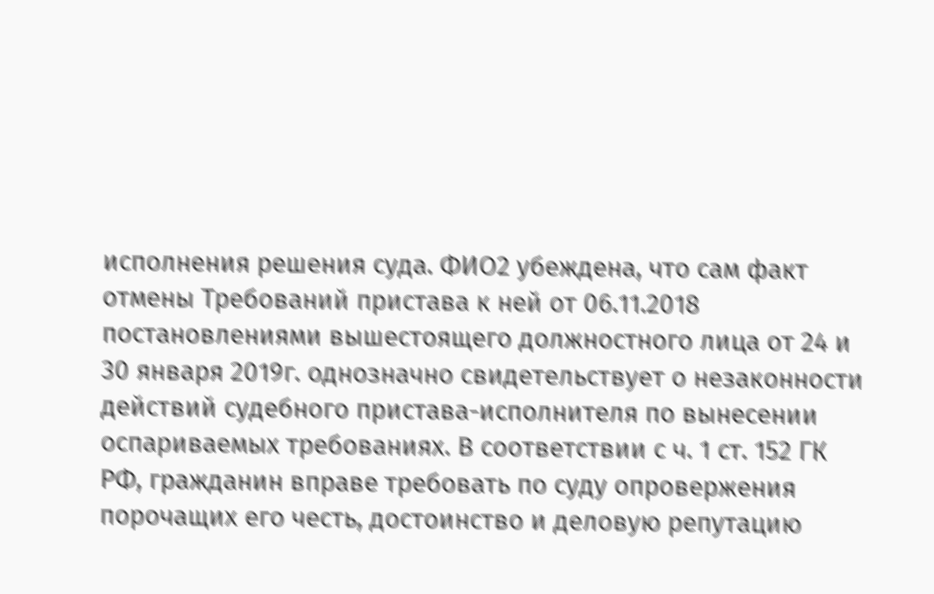исполнения решения суда. ФИО2 убеждена, что сам факт отмены Требований пристава к ней от 06.11.2018 постановлениями вышестоящего должностного лица от 24 и 30 января 2019г. однозначно свидетельствует о незаконности действий судебного пристава-исполнителя по вынесении оспариваемых требованиях. В соответствии с ч. 1 ст. 152 ГК РФ, гражданин вправе требовать по суду опровержения порочащих его честь, достоинство и деловую репутацию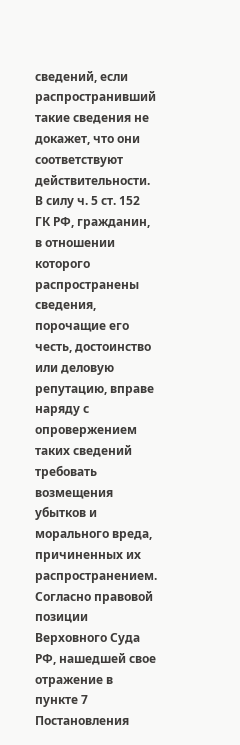сведений, если распространивший такие сведения не докажет, что они соответствуют действительности. В силу ч. 5 ст. 152 ГК РФ, гражданин, в отношении которого распространены сведения, порочащие его честь, достоинство или деловую репутацию, вправе наряду с опровержением таких сведений требовать возмещения убытков и морального вреда, причиненных их распространением. Согласно правовой позиции Верховного Суда РФ, нашедшей свое отражение в пункте 7 Постановления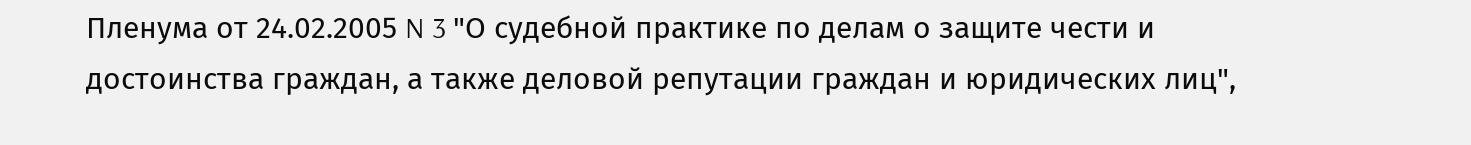Пленума от 24.02.2005 N 3 "О судебной практике по делам о защите чести и достоинства граждан, а также деловой репутации граждан и юридических лиц",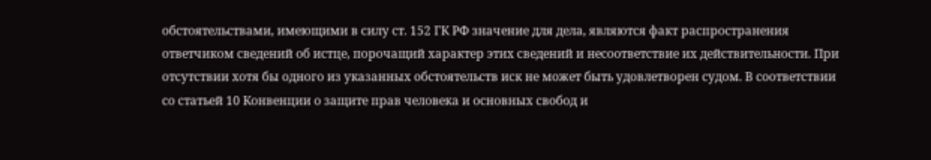обстоятельствами, имеющими в силу ст. 152 ГК РФ значение для дела, являются факт распространения ответчиком сведений об истце, порочащий характер этих сведений и несоответствие их действительности. При отсутствии хотя бы одного из указанных обстоятельств иск не может быть удовлетворен судом. В соответствии со статьей 10 Конвенции о защите прав человека и основных свобод и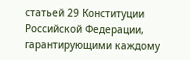статьей 29 Конституции Российской Федерации, гарантирующими каждому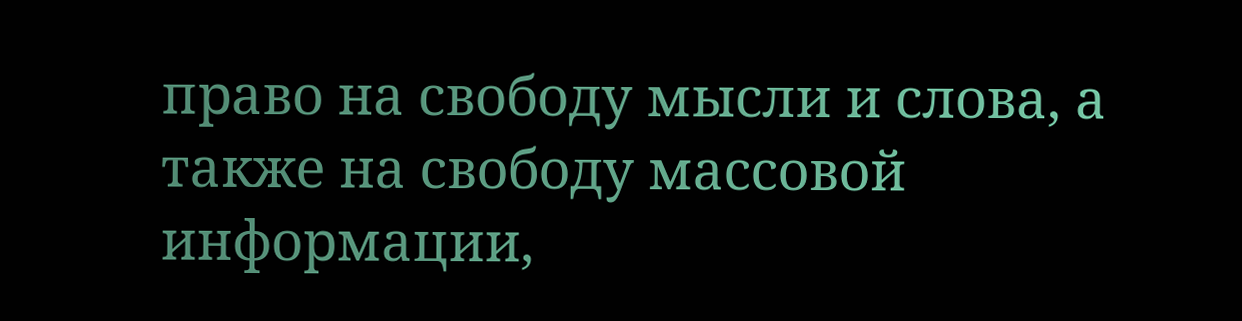право на свободу мысли и слова, а также на свободу массовой информации,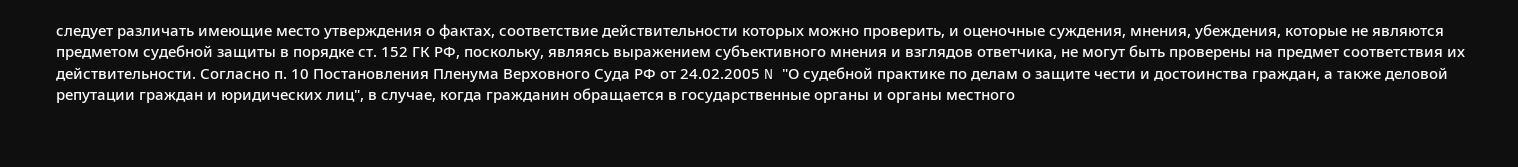следует различать имеющие место утверждения о фактах, соответствие действительности которых можно проверить, и оценочные суждения, мнения, убеждения, которые не являются предметом судебной защиты в порядке ст. 152 ГК РФ, поскольку, являясь выражением субъективного мнения и взглядов ответчика, не могут быть проверены на предмет соответствия их действительности. Согласно п. 10 Постановления Пленума Верховного Суда РФ от 24.02.2005 N "О судебной практике по делам о защите чести и достоинства граждан, а также деловой репутации граждан и юридических лиц", в случае, когда гражданин обращается в государственные органы и органы местного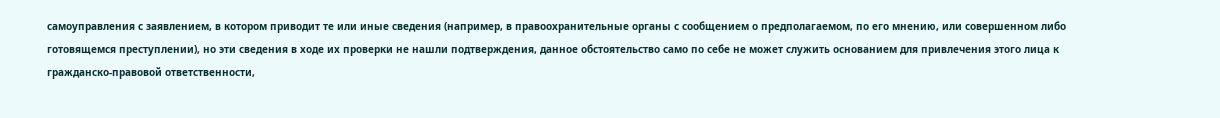самоуправления с заявлением, в котором приводит те или иные сведения (например, в правоохранительные органы с сообщением о предполагаемом, по его мнению, или совершенном либо готовящемся преступлении), но эти сведения в ходе их проверки не нашли подтверждения, данное обстоятельство само по себе не может служить основанием для привлечения этого лица к гражданско-правовой ответственности,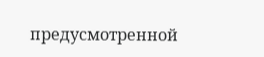предусмотренной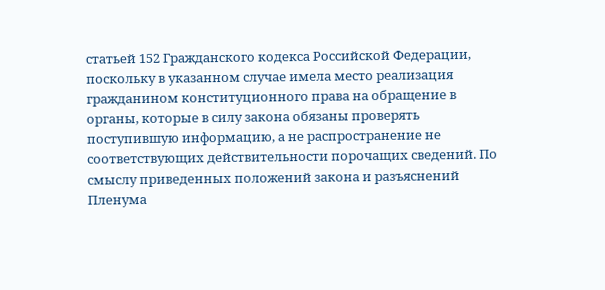статьей 152 Гражданского кодекса Российской Федерации, поскольку в указанном случае имела место реализация гражданином конституционного права на обращение в органы, которые в силу закона обязаны проверять поступившую информацию, а не распространение не соответствующих действительности порочащих сведений. По смыслу приведенных положений закона и разъяснений Пленума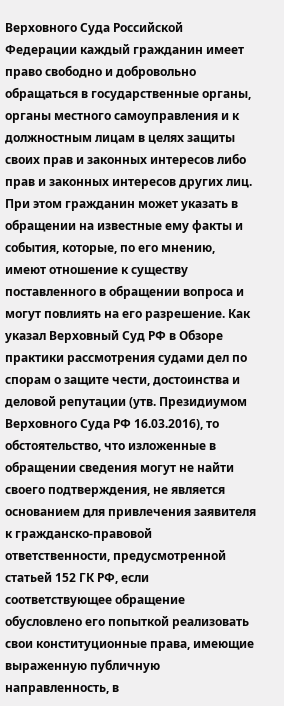Верховного Суда Российской Федерации каждый гражданин имеет право свободно и добровольно обращаться в государственные органы, органы местного самоуправления и к должностным лицам в целях защиты своих прав и законных интересов либо прав и законных интересов других лиц. При этом гражданин может указать в обращении на известные ему факты и события, которые, по его мнению, имеют отношение к существу поставленного в обращении вопроса и могут повлиять на его разрешение. Как указал Верховный Суд РФ в Обзоре практики рассмотрения судами дел по спорам о защите чести, достоинства и деловой репутации (утв. Президиумом Верховного Суда РФ 16.03.2016), то обстоятельство, что изложенные в обращении сведения могут не найти своего подтверждения, не является основанием для привлечения заявителя к гражданско-правовой ответственности, предусмотренной статьей 152 ГК РФ, если соответствующее обращение обусловлено его попыткой реализовать свои конституционные права, имеющие выраженную публичную направленность, в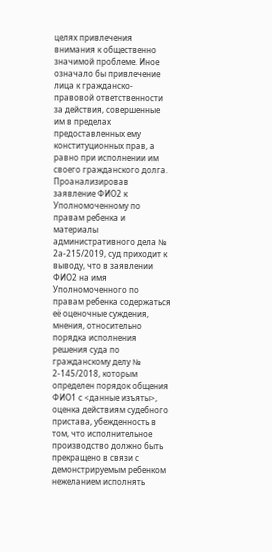целях привлечения внимания к общественно значимой проблеме. Иное означало бы привлечение лица к гражданско-правовой ответственности за действия, совершенные им в пределах предоставленных ему конституционных прав, а равно при исполнении им своего гражданского долга. Проанализировав заявление ФИО2 к Уполномоченному по правам ребенка и материалы административного дела № 2а-215/2019, суд приходит к выводу, что в заявлении ФИО2 на имя Уполномоченного по правам ребенка содержаться её оценочные суждения, мнения, относительно порядка исполнения решения суда по гражданскому делу № 2-145/2018, которым определен порядок общения ФИО1 с <данные изъяты>, оценка действиям судебного пристава, убежденность в том, что исполнительное производство должно быть прекращено в связи с демонстрируемым ребенком нежеланием исполнять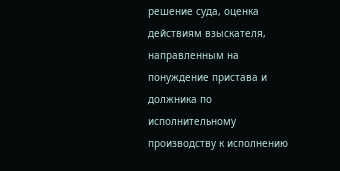решение суда, оценка действиям взыскателя, направленным на понуждение пристава и должника по исполнительному производству к исполнению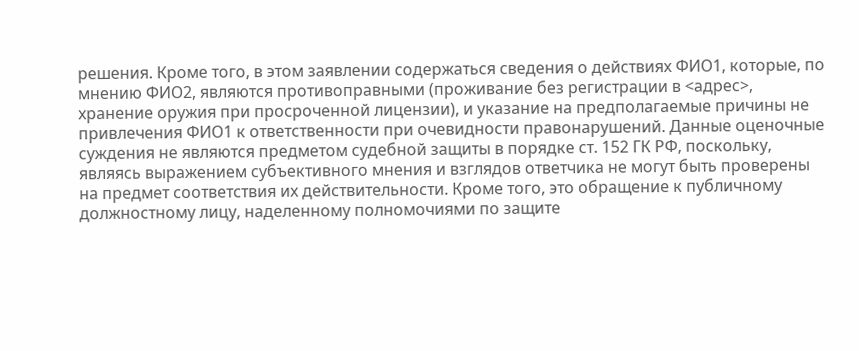решения. Кроме того, в этом заявлении содержаться сведения о действиях ФИО1, которые, по мнению ФИО2, являются противоправными (проживание без регистрации в <адрес>, хранение оружия при просроченной лицензии), и указание на предполагаемые причины не привлечения ФИО1 к ответственности при очевидности правонарушений. Данные оценочные суждения не являются предметом судебной защиты в порядке ст. 152 ГК РФ, поскольку, являясь выражением субъективного мнения и взглядов ответчика не могут быть проверены на предмет соответствия их действительности. Кроме того, это обращение к публичному должностному лицу, наделенному полномочиями по защите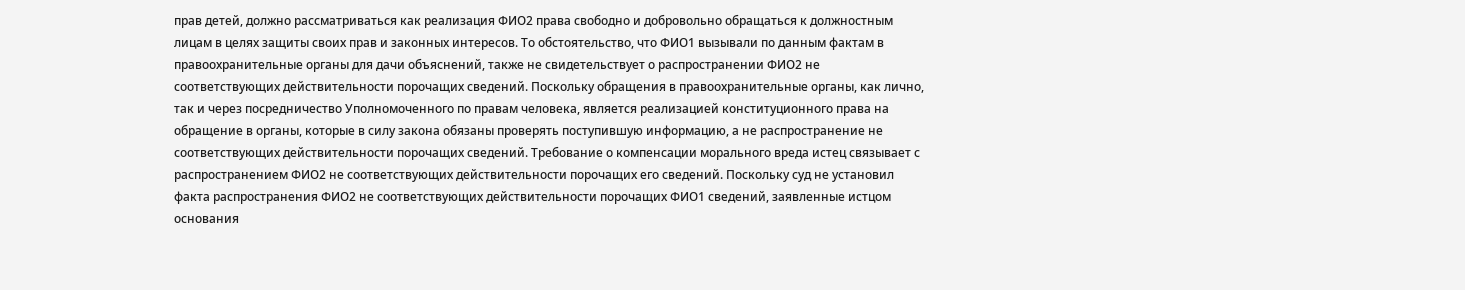прав детей, должно рассматриваться как реализация ФИО2 права свободно и добровольно обращаться к должностным лицам в целях защиты своих прав и законных интересов. То обстоятельство, что ФИО1 вызывали по данным фактам в правоохранительные органы для дачи объяснений, также не свидетельствует о распространении ФИО2 не соответствующих действительности порочащих сведений. Поскольку обращения в правоохранительные органы, как лично, так и через посредничество Уполномоченного по правам человека, является реализацией конституционного права на обращение в органы, которые в силу закона обязаны проверять поступившую информацию, а не распространение не соответствующих действительности порочащих сведений. Требование о компенсации морального вреда истец связывает с распространением ФИО2 не соответствующих действительности порочащих его сведений. Поскольку суд не установил факта распространения ФИО2 не соответствующих действительности порочащих ФИО1 сведений, заявленные истцом основания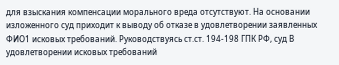для взыскания компенсации морального вреда отсутствуют. На основании изложенного суд приходит к выводу об отказе в удовлетворении заявленных ФИО1 исковых требований. Руководствуясь ст.ст. 194-198 ГПК РФ, суд В удовлетворении исковых требований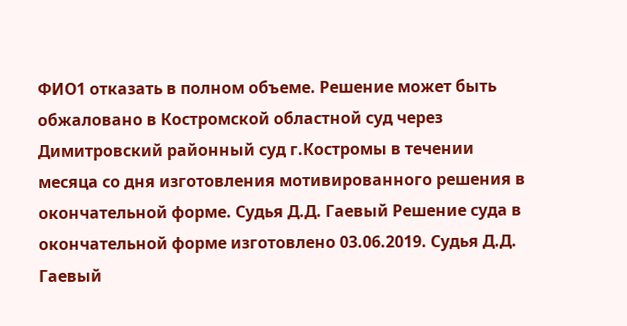ФИО1 отказать в полном объеме. Решение может быть обжаловано в Костромской областной суд через Димитровский районный суд г.Костромы в течении месяца со дня изготовления мотивированного решения в окончательной форме. Судья Д.Д. Гаевый Решение суда в окончательной форме изготовлено 03.06.2019. Судья Д.Д. Гаевый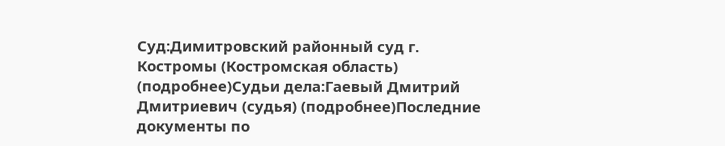Суд:Димитровский районный суд г. Костромы (Костромская область) (подробнее)Судьи дела:Гаевый Дмитрий Дмитриевич (судья) (подробнее)Последние документы по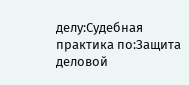делу:Судебная практика по:Защита деловой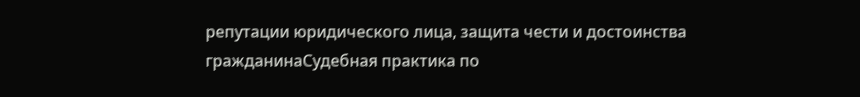репутации юридического лица, защита чести и достоинства гражданинаСудебная практика по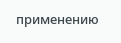применению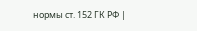нормы ст. 152 ГК РФ |